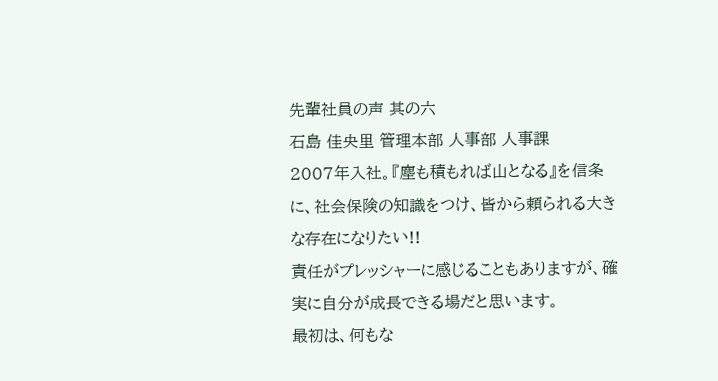先輩社員の声 其の六
石島 佳央里 管理本部 人事部 人事課
2007年入社。『塵も積もれば山となる』を信条に、社会保険の知識をつけ、皆から頼られる大きな存在になりたい!!
責任がプレッシャーに感じることもありますが、確実に自分が成長できる場だと思います。
最初は、何もな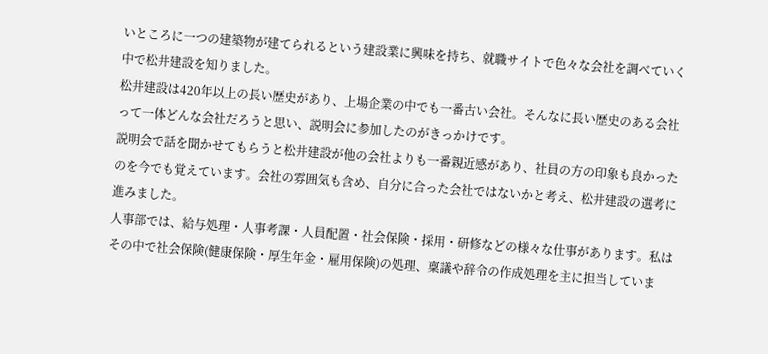いところに一つの建築物が建てられるという建設業に興味を持ち、就職サイトで色々な会社を調べていく中で松井建設を知りました。
松井建設は420年以上の長い歴史があり、上場企業の中でも一番古い会社。そんなに長い歴史のある会社って一体どんな会社だろうと思い、説明会に参加したのがきっかけです。
説明会で話を聞かせてもらうと松井建設が他の会社よりも一番親近感があり、社員の方の印象も良かったのを今でも覚えています。会社の雰囲気も含め、自分に合った会社ではないかと考え、松井建設の選考に進みました。
人事部では、給与処理・人事考課・人員配置・社会保険・採用・研修などの様々な仕事があります。私はその中で社会保険(健康保険・厚生年金・雇用保険)の処理、稟議や辞令の作成処理を主に担当していま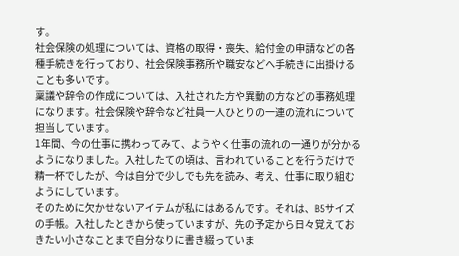す。
社会保険の処理については、資格の取得・喪失、給付金の申請などの各種手続きを行っており、社会保険事務所や職安などへ手続きに出掛けることも多いです。
稟議や辞令の作成については、入社された方や異動の方などの事務処理になります。社会保険や辞令など社員一人ひとりの一連の流れについて担当しています。
1年間、今の仕事に携わってみて、ようやく仕事の流れの一通りが分かるようになりました。入社したての頃は、言われていることを行うだけで精一杯でしたが、今は自分で少しでも先を読み、考え、仕事に取り組むようにしています。
そのために欠かせないアイテムが私にはあるんです。それは、B5サイズの手帳。入社したときから使っていますが、先の予定から日々覚えておきたい小さなことまで自分なりに書き綴っていま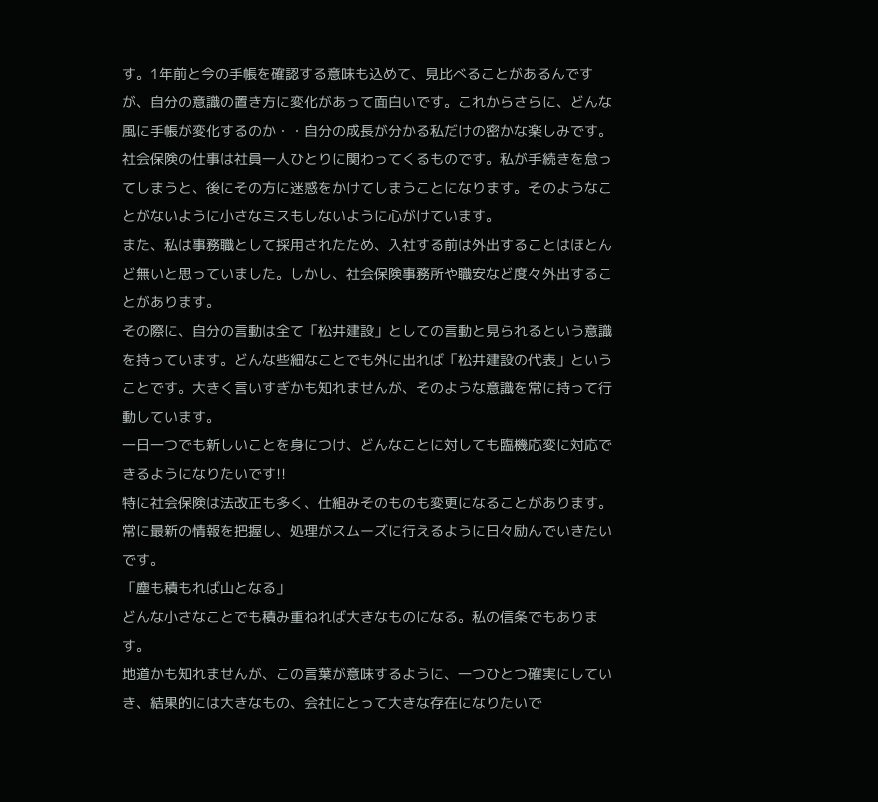す。1年前と今の手帳を確認する意味も込めて、見比べることがあるんですが、自分の意識の置き方に変化があって面白いです。これからさらに、どんな風に手帳が変化するのか・・自分の成長が分かる私だけの密かな楽しみです。
社会保険の仕事は社員一人ひとりに関わってくるものです。私が手続きを怠ってしまうと、後にその方に迷惑をかけてしまうことになります。そのようなことがないように小さなミスもしないように心がけています。
また、私は事務職として採用されたため、入社する前は外出することはほとんど無いと思っていました。しかし、社会保険事務所や職安など度々外出することがあります。
その際に、自分の言動は全て「松井建設」としての言動と見られるという意識を持っています。どんな些細なことでも外に出れば「松井建設の代表」ということです。大きく言いすぎかも知れませんが、そのような意識を常に持って行動しています。
一日一つでも新しいことを身につけ、どんなことに対しても臨機応変に対応できるようになりたいです!!
特に社会保険は法改正も多く、仕組みそのものも変更になることがあります。常に最新の情報を把握し、処理がスムーズに行えるように日々励んでいきたいです。
「塵も積もれば山となる」
どんな小さなことでも積み重ねれば大きなものになる。私の信条でもあります。
地道かも知れませんが、この言葉が意味するように、一つひとつ確実にしていき、結果的には大きなもの、会社にとって大きな存在になりたいで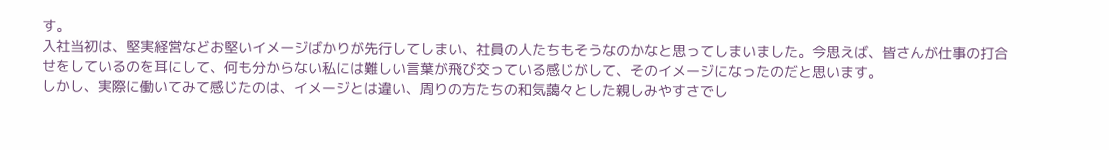す。
入社当初は、堅実経営などお堅いイメージばかりが先行してしまい、社員の人たちもそうなのかなと思ってしまいました。今思えば、皆さんが仕事の打合せをしているのを耳にして、何も分からない私には難しい言葉が飛び交っている感じがして、そのイメージになったのだと思います。
しかし、実際に働いてみて感じたのは、イメージとは違い、周りの方たちの和気藹々とした親しみやすさでし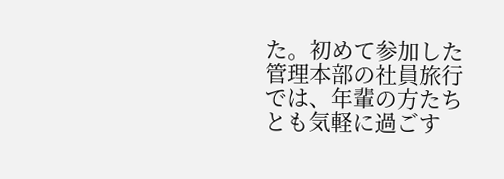た。初めて参加した管理本部の社員旅行では、年輩の方たちとも気軽に過ごす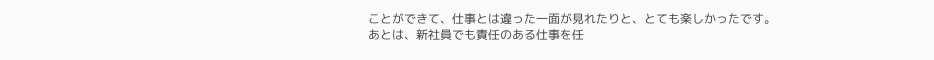ことができて、仕事とは違った一面が見れたりと、とても楽しかったです。
あとは、新社員でも責任のある仕事を任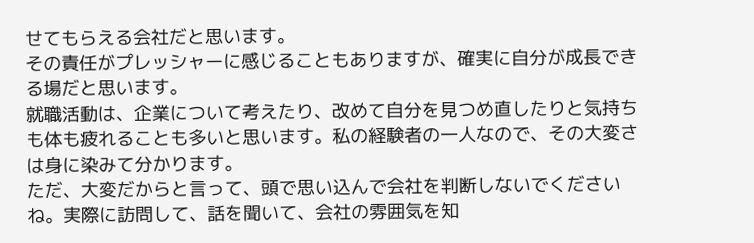せてもらえる会社だと思います。
その責任がプレッシャーに感じることもありますが、確実に自分が成長できる場だと思います。
就職活動は、企業について考えたり、改めて自分を見つめ直したりと気持ちも体も疲れることも多いと思います。私の経験者の一人なので、その大変さは身に染みて分かります。
ただ、大変だからと言って、頭で思い込んで会社を判断しないでくださいね。実際に訪問して、話を聞いて、会社の雰囲気を知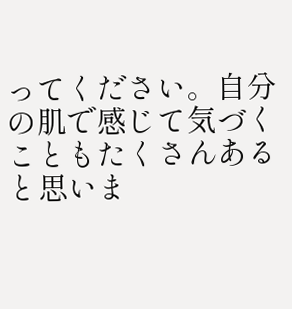ってください。自分の肌で感じて気づくこともたくさんあると思いま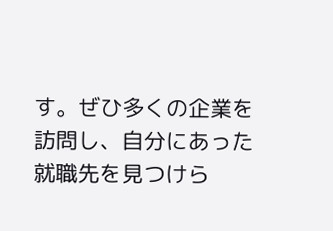す。ぜひ多くの企業を訪問し、自分にあった就職先を見つけら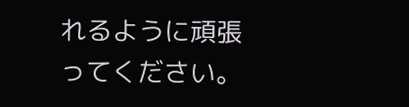れるように頑張ってください。